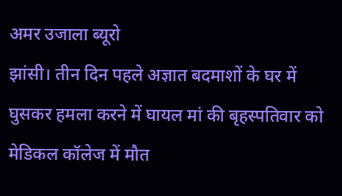अमर उजाला ब्यूरो
झांसी। तीन दिन पहले अज्ञात बदमाशों के घर में घुसकर हमला करने में घायल मां की बृहस्पतिवार को मेडिकल कॉलेज में मौत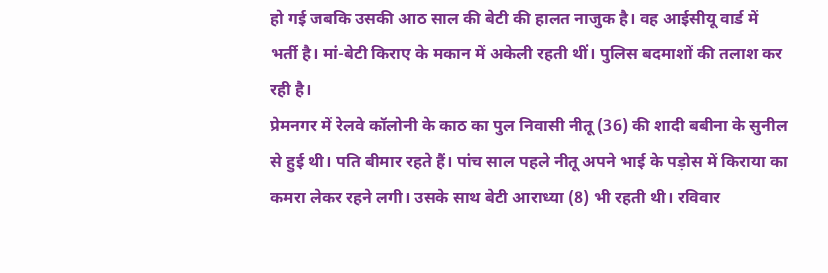हो गई जबकि उसकी आठ साल की बेटी की हालत नाजुक है। वह आईसीयू वार्ड में भर्ती है। मां-बेटी किराए के मकान में अकेली रहती थीं। पुलिस बदमाशों की तलाश कर रही है।
प्रेमनगर में रेलवे कॉलोनी के काठ का पुल निवासी नीतू (36) की शादी बबीना के सुनील से हुई थी। पति बीमार रहते हैं। पांच साल पहले नीतू अपने भाई के पड़ोस में किराया का कमरा लेकर रहने लगी। उसके साथ बेटी आराध्या (8) भी रहती थी। रविवार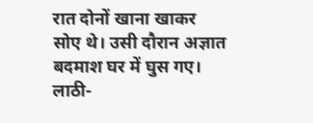रात दोनों खाना खाकर सोए थे। उसी दौरान अज्ञात बदमाश घर में घुस गए। लाठी-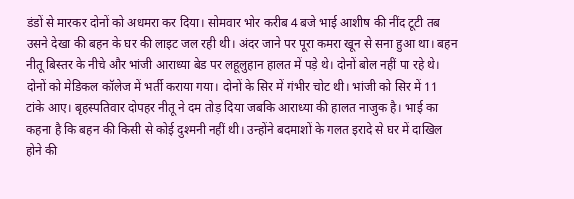डंडों से मारकर दोनों को अधमरा कर दिया। सोमवार भोर करीब 4 बजे भाई आशीष की नींद टूटी तब उसने देखा की बहन के घर की लाइट जल रही थी। अंदर जाने पर पूरा कमरा खून से सना हुआ था। बहन नीतू बिस्तर के नीचे और भांजी आराध्या बेड पर लहूलुहान हालत में पड़े थे। दोनों बोल नहीं पा रहे थे। दोनों को मेडिकल कॉलेज में भर्ती कराया गया। दोनों के सिर में गंभीर चोट थी। भांजी को सिर में 11 टांके आए। बृहस्पतिवार दोपहर नीतू ने दम तोड़ दिया जबकि आराध्या की हालत नाजुक है। भाई का कहना है कि बहन की किसी से कोई दुश्मनी नहीं थी। उन्होंने बदमाशों के गलत इरादे से घर में दाखिल होने की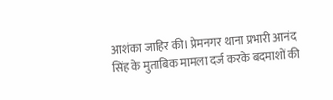आशंका जाहिर की। प्रेमनगर थाना प्रभारी आनंद सिंह के मुताबिक मामला दर्ज करके बदमाशों की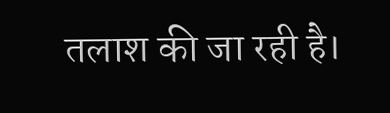तलाश की जा रही है।